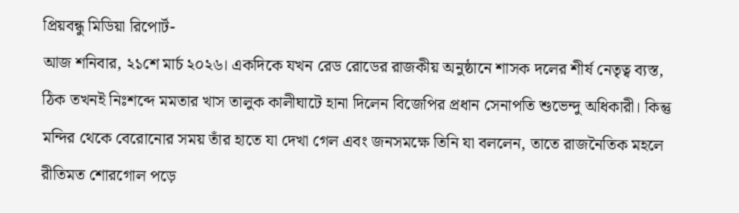প্রিয়বন্ধু মিডিয়া রিপোর্ট-
আজ শনিবার, ২১শে মার্চ ২০২৬। একদিকে যখন রেড রোডের রাজকীয় অনুষ্ঠানে শাসক দলের শীর্ষ নেতৃত্ব ব্যস্ত, ঠিক তখনই নিঃশব্দে মমতার খাস তালুক কালীঘাটে হানা দিলেন বিজেপির প্রধান সেনাপতি শুভেন্দু অধিকারী। কিন্তু মন্দির থেকে বেরোনোর সময় তাঁর হাতে যা দেখা গেল এবং জনসমক্ষে তিনি যা বললেন, তাতে রাজনৈতিক মহলে রীতিমত শোরগোল পড়ে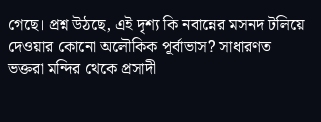গেছে। প্রশ্ন উঠছে, এই দৃশ্য কি নবান্নের মসনদ টলিয়ে দেওয়ার কোনো অলৌকিক পূর্বাভাস? সাধারণত ভক্তরা মন্দির থেকে প্রসাদী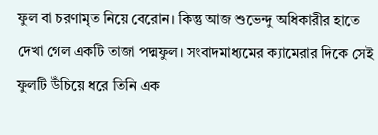ফুল বা চরণামৃত নিয়ে বেরোন। কিন্তু আজ শুভেন্দু অধিকারীর হাতে দেখা গেল একটি তাজা পদ্মফুল। সংবাদমাধ্যমের ক্যামেরার দিকে সেই ফুলটি উঁচিয়ে ধরে তিনি এক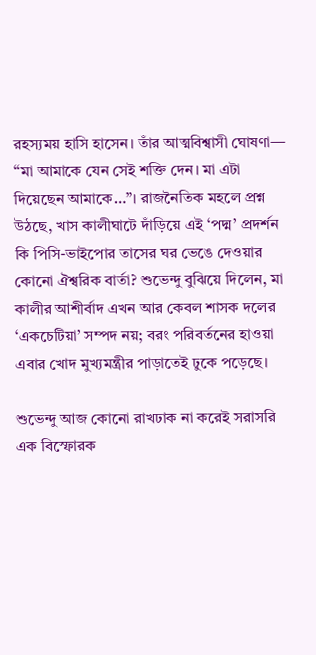রহস্যময় হাসি হাসেন। তাঁর আত্মবিশ্বাসী ঘোষণা— “মা আমাকে যেন সেই শক্তি দেন। মা এটা দিয়েছেন আমাকে…”। রাজনৈতিক মহলে প্রশ্ন উঠছে, খাস কালীঘাটে দাঁড়িয়ে এই ‘পদ্ম’ প্রদর্শন কি পিসি-ভাইপোর তাসের ঘর ভেঙে দেওয়ার কোনো ঐশ্বরিক বার্তা? শুভেন্দু বুঝিয়ে দিলেন, মা কালীর আশীর্বাদ এখন আর কেবল শাসক দলের ‘একচেটিয়া’ সম্পদ নয়; বরং পরিবর্তনের হাওয়া এবার খোদ মুখ্যমন্ত্রীর পাড়াতেই ঢুকে পড়েছে।

শুভেন্দু আজ কোনো রাখঢাক না করেই সরাসরি এক বিস্ফোরক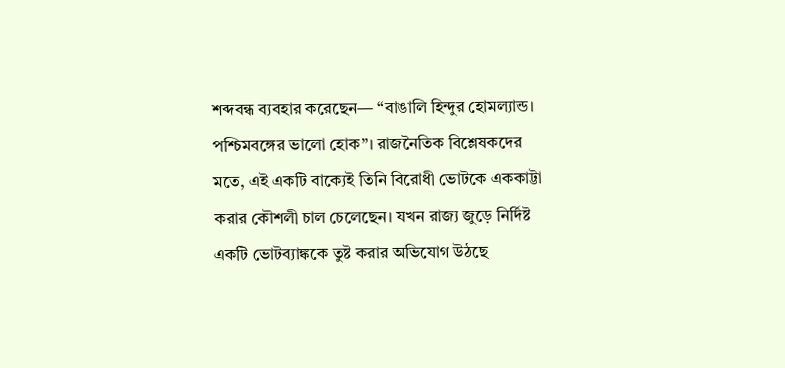শব্দবন্ধ ব্যবহার করেছেন— “বাঙালি হিন্দুর হোমল্যান্ড। পশ্চিমবঙ্গের ভালো হোক”। রাজনৈতিক বিশ্লেষকদের মতে, এই একটি বাক্যেই তিনি বিরোধী ভোটকে এককাট্টা করার কৌশলী চাল চেলেছেন। যখন রাজ্য জুড়ে নির্দিষ্ট একটি ভোটব্যাঙ্ককে তুষ্ট করার অভিযোগ উঠছে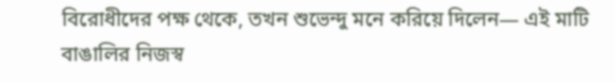বিরোধীদের পক্ষ থেকে, তখন শুভেন্দু মনে করিয়ে দিলেন— এই মাটি বাঙালির নিজস্ব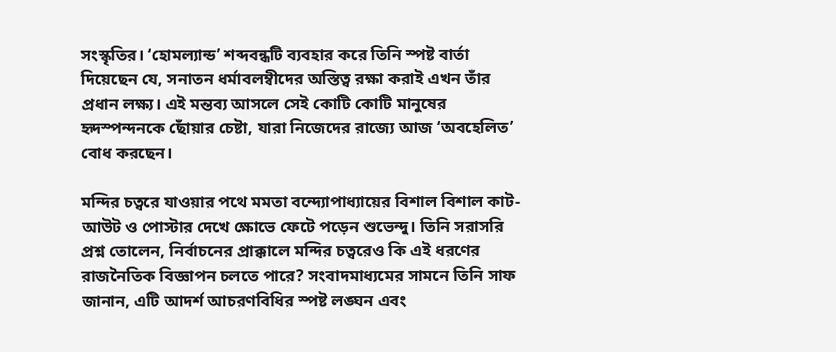সংস্কৃতির। ‘হোমল্যান্ড’ শব্দবন্ধটি ব্যবহার করে তিনি স্পষ্ট বার্তা দিয়েছেন যে, সনাতন ধর্মাবলম্বীদের অস্তিত্ব রক্ষা করাই এখন তাঁর প্রধান লক্ষ্য। এই মন্তব্য আসলে সেই কোটি কোটি মানুষের হৃদস্পন্দনকে ছোঁয়ার চেষ্টা, যারা নিজেদের রাজ্যে আজ ‘অবহেলিত’ বোধ করছেন।

মন্দির চত্বরে যাওয়ার পথে মমতা বন্দ্যোপাধ্যায়ের বিশাল বিশাল কাট-আউট ও পোস্টার দেখে ক্ষোভে ফেটে পড়েন শুভেন্দু। তিনি সরাসরি প্রশ্ন তোলেন, নির্বাচনের প্রাক্কালে মন্দির চত্বরেও কি এই ধরণের রাজনৈতিক বিজ্ঞাপন চলতে পারে? সংবাদমাধ্যমের সামনে তিনি সাফ জানান, এটি আদর্শ আচরণবিধির স্পষ্ট লঙ্ঘন এবং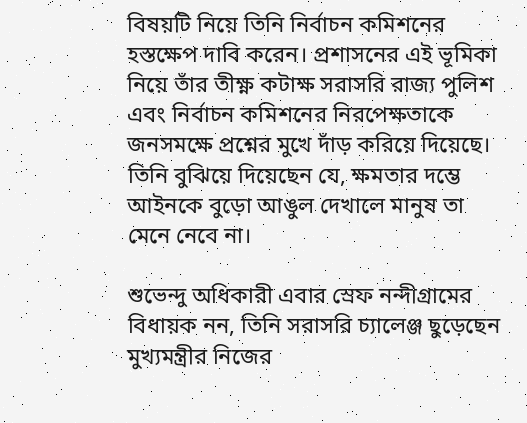বিষয়টি নিয়ে তিনি নির্বাচন কমিশনের হস্তক্ষেপ দাবি করেন। প্রশাসনের এই ভূমিকা নিয়ে তাঁর তীক্ষ্ণ কটাক্ষ সরাসরি রাজ্য পুলিশ এবং নির্বাচন কমিশনের নিরপেক্ষতাকে জনসমক্ষে প্রশ্নের মুখে দাঁড় করিয়ে দিয়েছে। তিনি বুঝিয়ে দিয়েছেন যে, ক্ষমতার দম্ভে আইনকে বুড়ো আঙুল দেখালে মানুষ তা মেনে নেবে না।

শুভেন্দু অধিকারী এবার স্রেফ নন্দীগ্রামের বিধায়ক নন, তিনি সরাসরি চ্যালেঞ্জ ছুড়েছেন মুখ্যমন্ত্রীর নিজের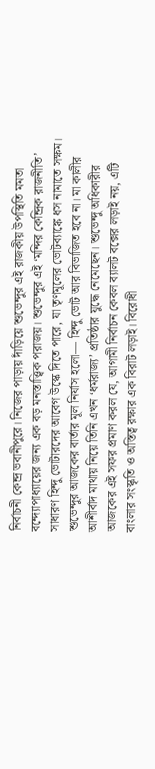নির্বাচনী কেন্দ্র ভবানীপুরে। নিজের পাড়ায় দাঁড়িয়ে শুভেন্দুর এই রাজকীয় উপস্থিতি মমতা বন্দ্যোপাধ্যায়ের জন্য এক বড় মনস্তাত্ত্বিক পরাজয়। শুভেন্দুর এই ‘মন্দির কেন্দ্রিক রাজনীতি’ সাধারণ হিন্দু ভোটারদের আবেগ উস্কে দিতে পারে, যা তৃণমূলের ভোটব্যাঙ্কে ধস নামাতে সক্ষম। শুভেন্দুর আজকের বার্তার মূল নির্যাস হলো— হিন্দু ভোট আর বিভাজিত হবে না। মা কালীর আশীর্বাদ মাথায় নিয়ে তিনি এখন ‘ধর্মরাজ্য’ প্রতিষ্ঠার যুদ্ধে নেমেছেন। শুভেন্দু অধিকারীর আজকের এই সফর প্রমাণ করল যে, আগামী নির্বাচন কেবল ব্যালট বক্সের লড়াই নয়, এটি বাংলার সংস্কৃতি ও অস্তিত্ব রক্ষার এক বিরাট লড়াই। বিরোধী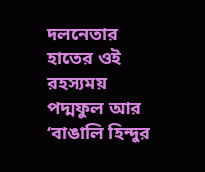দলনেতার হাতের ওই রহস্যময় পদ্মফুল আর ‘বাঙালি হিন্দুর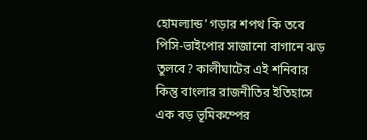হোমল্যান্ড’ গড়ার শপথ কি তবে পিসি-ভাইপোর সাজানো বাগানে ঝড় তুলবে? কালীঘাটের এই শনিবার কিন্তু বাংলার রাজনীতির ইতিহাসে এক বড় ভূমিকম্পের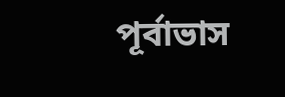পূর্বাভাস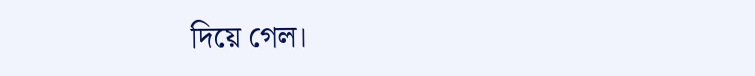দিয়ে গেল।